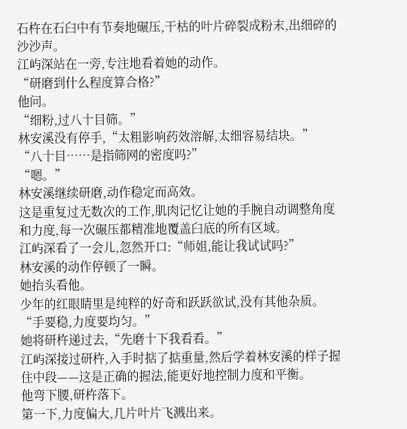石杵在石臼中有节奏地碾压,干枯的叶片碎裂成粉末,出细碎的沙沙声。
江屿深站在一旁,专注地看着她的动作。
“研磨到什么程度算合格?”
他问。
“细粉,过八十目筛。”
林安溪没有停手,“太粗影响药效溶解,太细容易结块。”
“八十目……是指筛网的密度吗?”
“嗯。”
林安溪继续研磨,动作稳定而高效。
这是重复过无数次的工作,肌肉记忆让她的手腕自动调整角度和力度,每一次碾压都精准地覆盖臼底的所有区域。
江屿深看了一会儿,忽然开口:“师姐,能让我试试吗?”
林安溪的动作停顿了一瞬。
她抬头看他。
少年的红眼睛里是纯粹的好奇和跃跃欲试,没有其他杂质。
“手要稳,力度要均匀。”
她将研杵递过去,“先磨十下我看看。”
江屿深接过研杵,入手时掂了掂重量,然后学着林安溪的样子握住中段——这是正确的握法,能更好地控制力度和平衡。
他弯下腰,研杵落下。
第一下,力度偏大,几片叶片飞溅出来。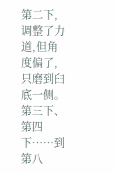第二下,调整了力道,但角度偏了,只磨到臼底一侧。
第三下、第四下……到第八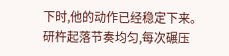下时,他的动作已经稳定下来。
研杵起落节奏均匀,每次碾压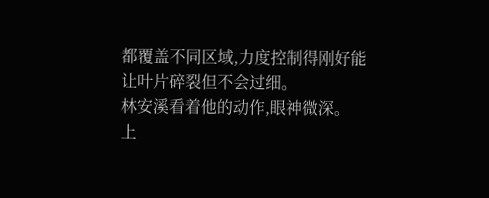都覆盖不同区域,力度控制得刚好能让叶片碎裂但不会过细。
林安溪看着他的动作,眼神微深。
上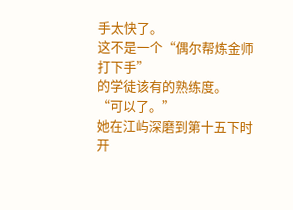手太快了。
这不是一个“偶尔帮炼金师打下手”
的学徒该有的熟练度。
“可以了。”
她在江屿深磨到第十五下时开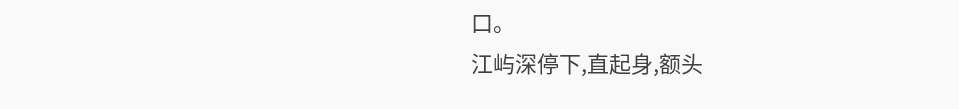口。
江屿深停下,直起身,额头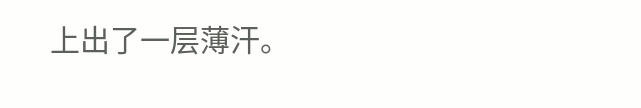上出了一层薄汗。